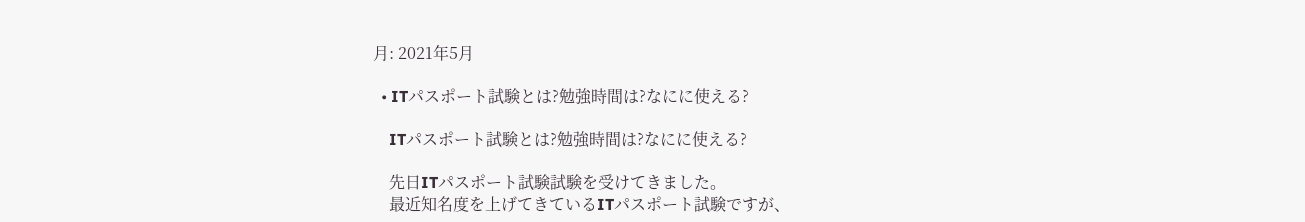月: 2021年5月

  • ITパスポート試験とは?勉強時間は?なにに使える?

    ITパスポート試験とは?勉強時間は?なにに使える?

    先日ITパスポート試験試験を受けてきました。
    最近知名度を上げてきているITパスポート試験ですが、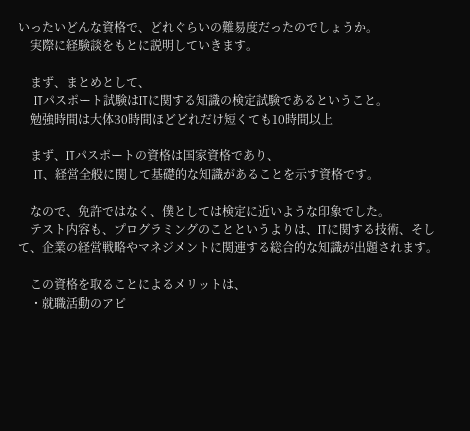いったいどんな資格で、どれぐらいの難易度だったのでしょうか。
    実際に経験談をもとに説明していきます。

    まず、まとめとして、
    ITパスポート試験はITに関する知識の検定試験であるということ。
    勉強時間は大体30時間ほどどれだけ短くても10時間以上

    まず、ITパスポートの資格は国家資格であり、
    IT、経営全般に関して基礎的な知識があることを示す資格です。

    なので、免許ではなく、僕としては検定に近いような印象でした。
    テスト内容も、プログラミングのことというよりは、ITに関する技術、そして、企業の経営戦略やマネジメントに関連する総合的な知識が出題されます。

    この資格を取ることによるメリットは、
    ・就職活動のアピ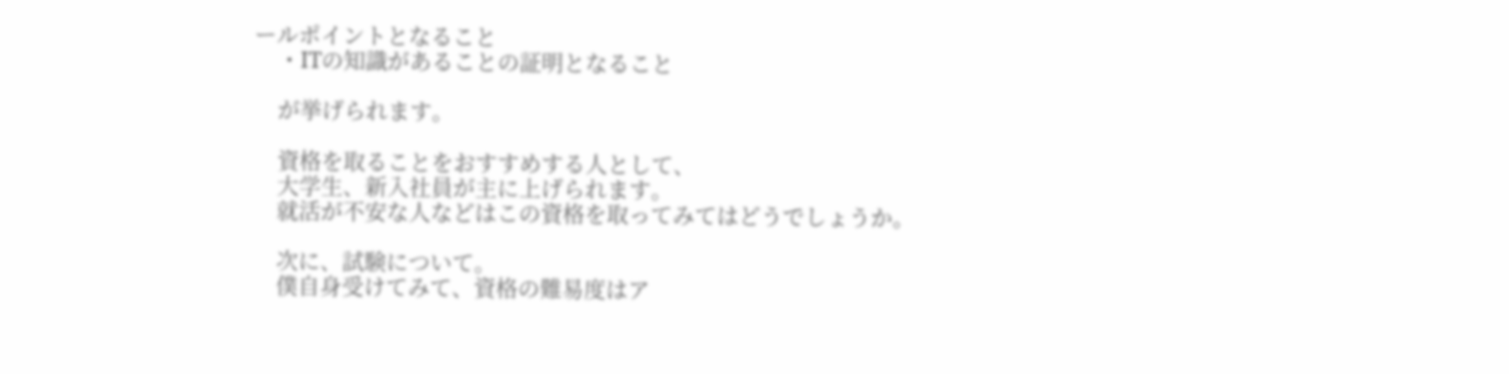ールポイントとなること
    ・ITの知識があることの証明となること

    が挙げられます。

    資格を取ることをおすすめする人として、
    大学生、新入社員が主に上げられます。
    就活が不安な人などはこの資格を取ってみてはどうでしょうか。

    次に、試験について。
    僕自身受けてみて、資格の難易度はア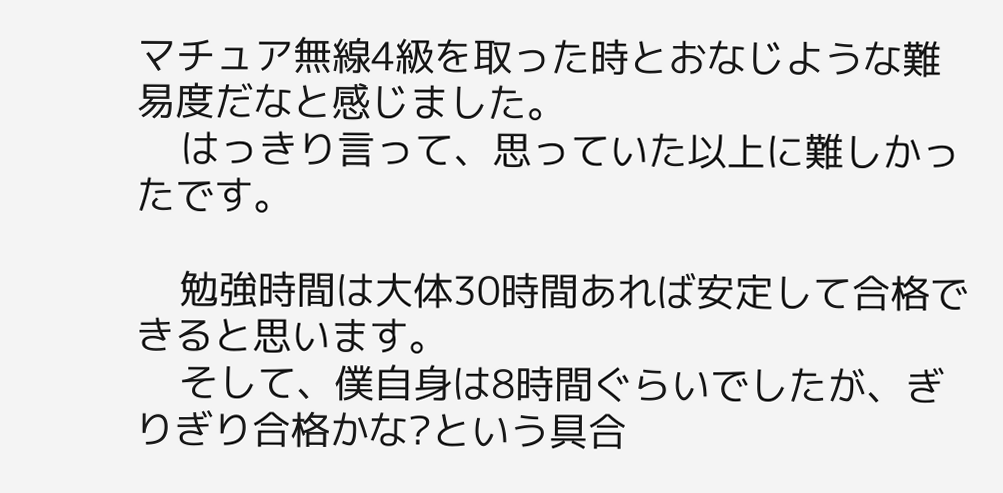マチュア無線4級を取った時とおなじような難易度だなと感じました。
    はっきり言って、思っていた以上に難しかったです。

    勉強時間は大体30時間あれば安定して合格できると思います。
    そして、僕自身は8時間ぐらいでしたが、ぎりぎり合格かな?という具合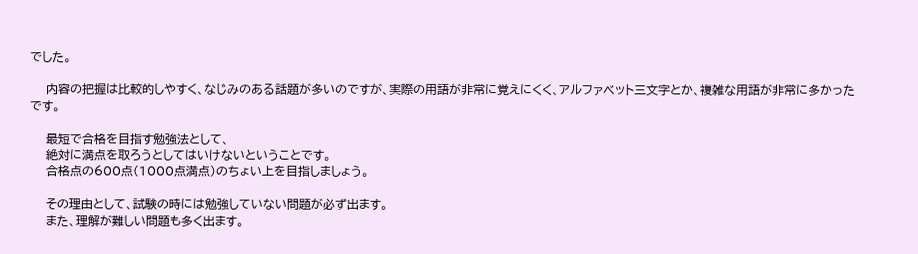でした。

    内容の把握は比較的しやすく、なじみのある話題が多いのですが、実際の用語が非常に覚えにくく、アルファベット三文字とか、複雑な用語が非常に多かったです。

    最短で合格を目指す勉強法として、
    絶対に満点を取ろうとしてはいけないということです。
    合格点の600点(1000点満点)のちょい上を目指しましょう。

    その理由として、試験の時には勉強していない問題が必ず出ます。
    また、理解が難しい問題も多く出ます。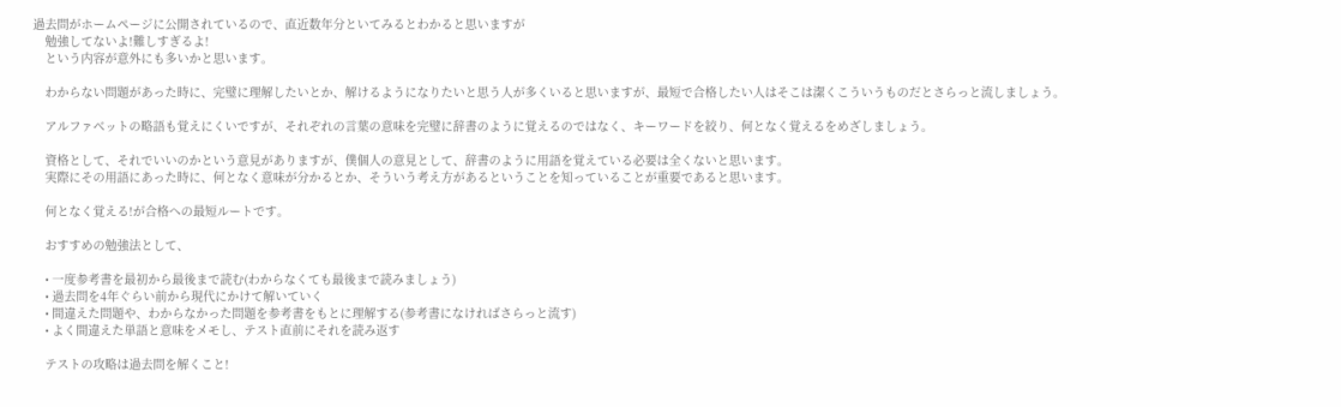過去問がホームページに公開されているので、直近数年分といてみるとわかると思いますが
    勉強してないよ!難しすぎるよ!
    という内容が意外にも多いかと思います。

    わからない問題があった時に、完璧に理解したいとか、解けるようになりたいと思う人が多くいると思いますが、最短で合格したい人はそこは潔くこういうものだとさらっと流しましょう。

    アルファベットの略語も覚えにくいですが、それぞれの言葉の意味を完璧に辞書のように覚えるのではなく、キーワードを絞り、何となく覚えるをめざしましょう。

    資格として、それでいいのかという意見がありますが、僕個人の意見として、辞書のように用語を覚えている必要は全くないと思います。
    実際にその用語にあった時に、何となく意味が分かるとか、そういう考え方があるということを知っていることが重要であると思います。

    何となく覚える!が合格への最短ルートです。

    おすすめの勉強法として、

    • 一度参考書を最初から最後まで読む(わからなくても最後まで読みましょう)
    • 過去問を4年ぐらい前から現代にかけて解いていく
    • 間違えた問題や、わからなかった問題を参考書をもとに理解する(参考書になければさらっと流す)
    • よく間違えた単語と意味をメモし、テスト直前にそれを読み返す

    テストの攻略は過去問を解くこと!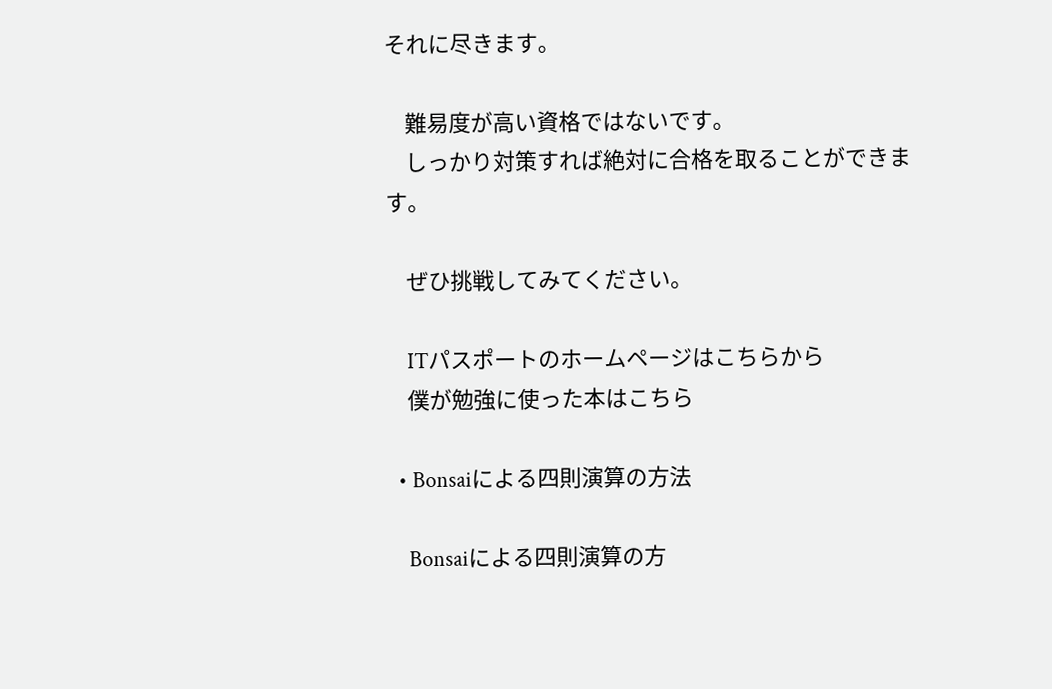それに尽きます。

    難易度が高い資格ではないです。
    しっかり対策すれば絶対に合格を取ることができます。

    ぜひ挑戦してみてください。

    ITパスポートのホームページはこちらから
    僕が勉強に使った本はこちら

  • Bonsaiによる四則演算の方法

    Bonsaiによる四則演算の方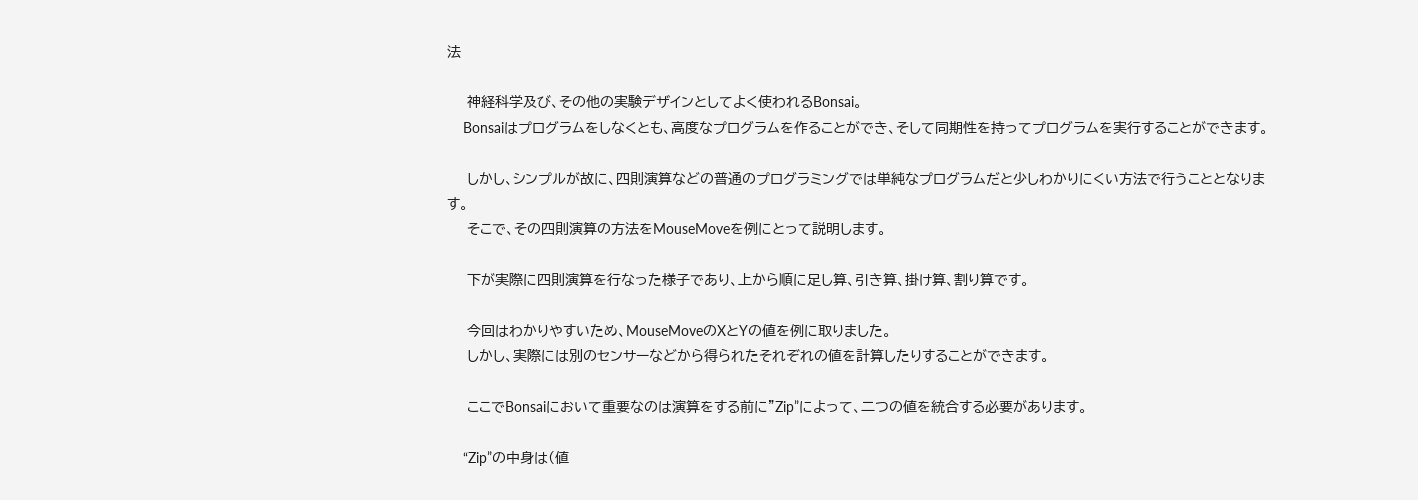法

    神経科学及び、その他の実験デザインとしてよく使われるBonsai。
    Bonsaiはプログラムをしなくとも、高度なプログラムを作ることができ、そして同期性を持ってプログラムを実行することができます。

    しかし、シンプルが故に、四則演算などの普通のプログラミングでは単純なプログラムだと少しわかりにくい方法で行うこととなります。
    そこで、その四則演算の方法をMouseMoveを例にとって説明します。

    下が実際に四則演算を行なった様子であり、上から順に足し算、引き算、掛け算、割り算です。

    今回はわかりやすいため、MouseMoveのXとYの値を例に取りました。
    しかし、実際には別のセンサーなどから得られたそれぞれの値を計算したりすることができます。

    ここでBonsaiにおいて重要なのは演算をする前に”Zip”によって、二つの値を統合する必要があります。

    “Zip”の中身は(値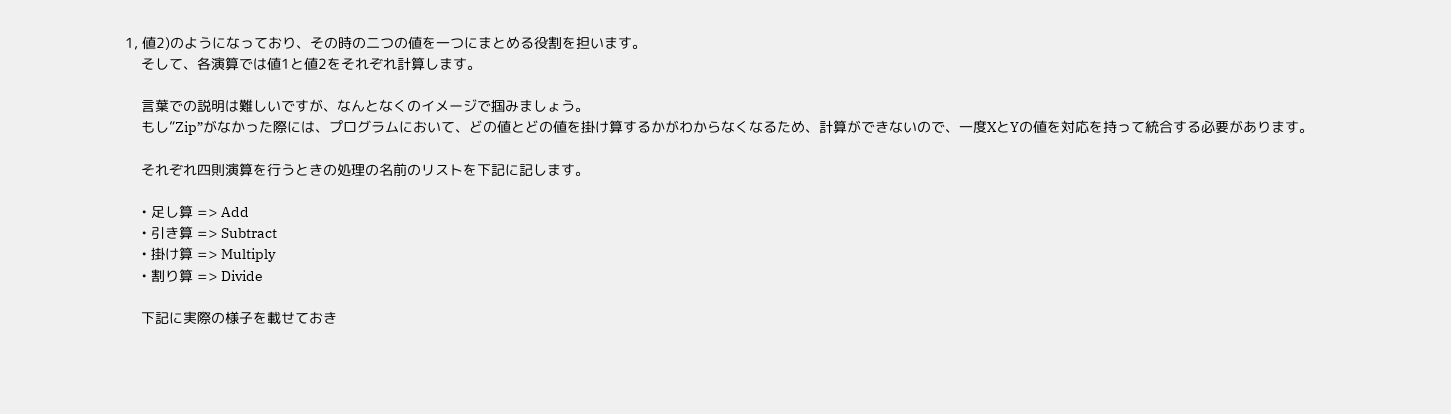1, 値2)のようになっており、その時の二つの値を一つにまとめる役割を担います。
    そして、各演算では値1と値2をそれぞれ計算します。

    言葉での説明は難しいですが、なんとなくのイメージで掴みましょう。
    もし”Zip”がなかった際には、プログラムにおいて、どの値とどの値を掛け算するかがわからなくなるため、計算ができないので、一度XとYの値を対応を持って統合する必要があります。

    それぞれ四則演算を行うときの処理の名前のリストを下記に記します。

    • 足し算 => Add
    • 引き算 => Subtract
    • 掛け算 => Multiply
    • 割り算 => Divide

    下記に実際の様子を載せておき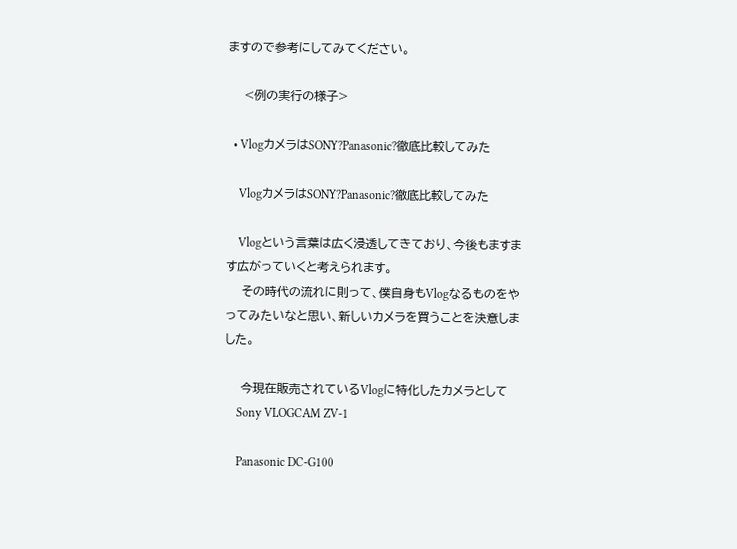ますので参考にしてみてください。

    <例の実行の様子>

  • VlogカメラはSONY?Panasonic?徹底比較してみた

    VlogカメラはSONY?Panasonic?徹底比較してみた

    Vlogという言葉は広く浸透してきており、今後もますます広がっていくと考えられます。
    その時代の流れに則って、僕自身もVlogなるものをやってみたいなと思い、新しいカメラを買うことを決意しました。

    今現在販売されているVlogに特化したカメラとして
    Sony VLOGCAM ZV-1

    Panasonic DC-G100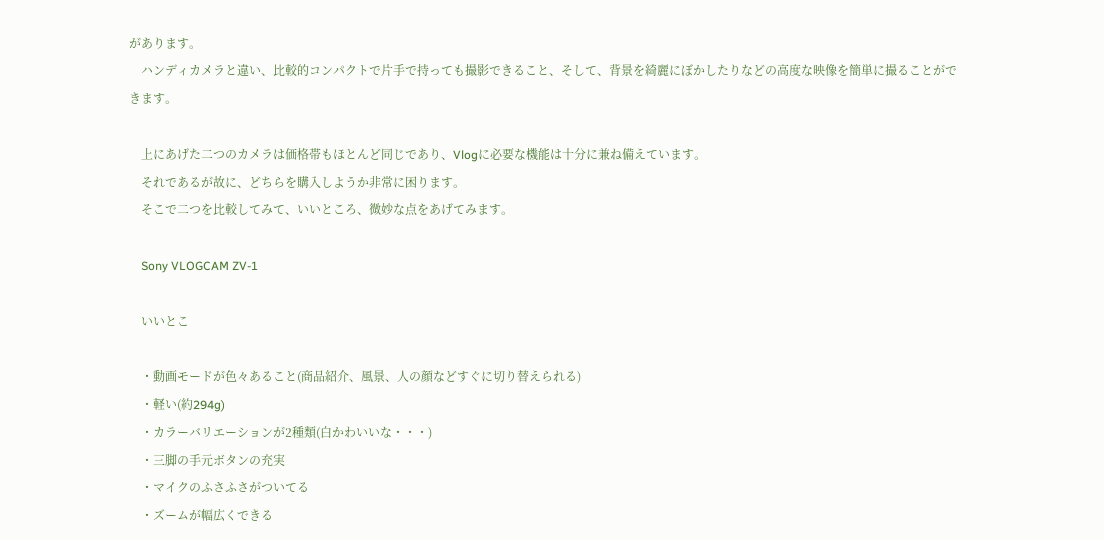があります。
    ハンディカメラと違い、比較的コンパクトで片手で持っても撮影できること、そして、背景を綺麗にぼかしたりなどの高度な映像を簡単に撮ることができます。

    上にあげた二つのカメラは価格帯もほとんど同じであり、Vlogに必要な機能は十分に兼ね備えています。
    それであるが故に、どちらを購入しようか非常に困ります。
    そこで二つを比較してみて、いいところ、微妙な点をあげてみます。

    Sony VLOGCAM ZV-1

    いいとこ

    ・動画モードが色々あること(商品紹介、風景、人の顔などすぐに切り替えられる)
    ・軽い(約294g)
    ・カラーバリエーションが2種類(白かわいいな・・・)
    ・三脚の手元ボタンの充実
    ・マイクのふさふさがついてる
    ・ズームが幅広くできる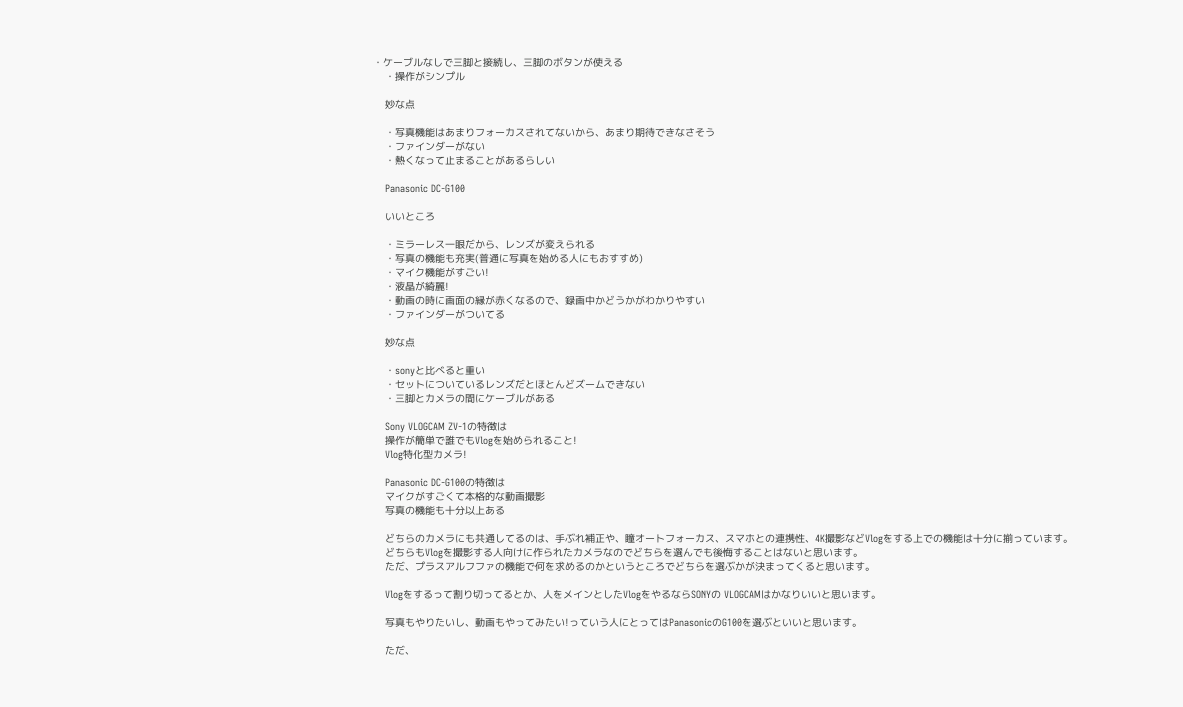・ケーブルなしで三脚と接続し、三脚のボタンが使える
    ・操作がシンプル

    妙な点

    ・写真機能はあまりフォーカスされてないから、あまり期待できなさそう
    ・ファインダーがない
    ・熱くなって止まることがあるらしい

    Panasonic DC-G100

    いいところ

    ・ミラーレス一眼だから、レンズが変えられる
    ・写真の機能も充実(普通に写真を始める人にもおすすめ)
    ・マイク機能がすごい!
    ・液晶が綺麗!
    ・動画の時に画面の縁が赤くなるので、録画中かどうかがわかりやすい
    ・ファインダーがついてる

    妙な点

    ・sonyと比べると重い
    ・セットについているレンズだとほとんどズームできない
    ・三脚とカメラの間にケーブルがある

    Sony VLOGCAM ZV-1の特徴は
    操作が簡単で誰でもVlogを始められること!
    Vlog特化型カメラ!

    Panasonic DC-G100の特徴は
    マイクがすごくて本格的な動画撮影
    写真の機能も十分以上ある

    どちらのカメラにも共通してるのは、手ぶれ補正や、瞳オートフォーカス、スマホとの連携性、4K撮影などVlogをする上での機能は十分に揃っています。
    どちらもVlogを撮影する人向けに作られたカメラなのでどちらを選んでも後悔することはないと思います。
    ただ、プラスアルフファの機能で何を求めるのかというところでどちらを選ぶかが決まってくると思います。

    Vlogをするって割り切ってるとか、人をメインとしたVlogをやるならSONYの VLOGCAMはかなりいいと思います。

    写真もやりたいし、動画もやってみたい!っていう人にとってはPanasonicのG100を選ぶといいと思います。

    ただ、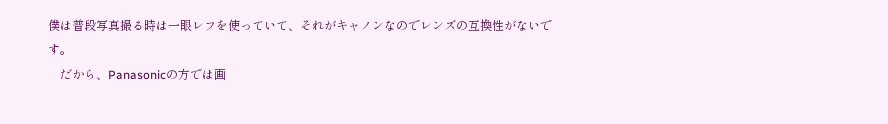僕は普段写真撮る時は一眼レフを使っていて、それがキャノンなのでレンズの互換性がないです。
    だから、Panasonicの方では画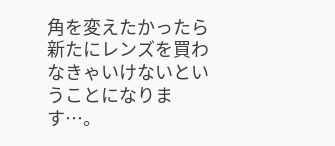角を変えたかったら新たにレンズを買わなきゃいけないということになります…。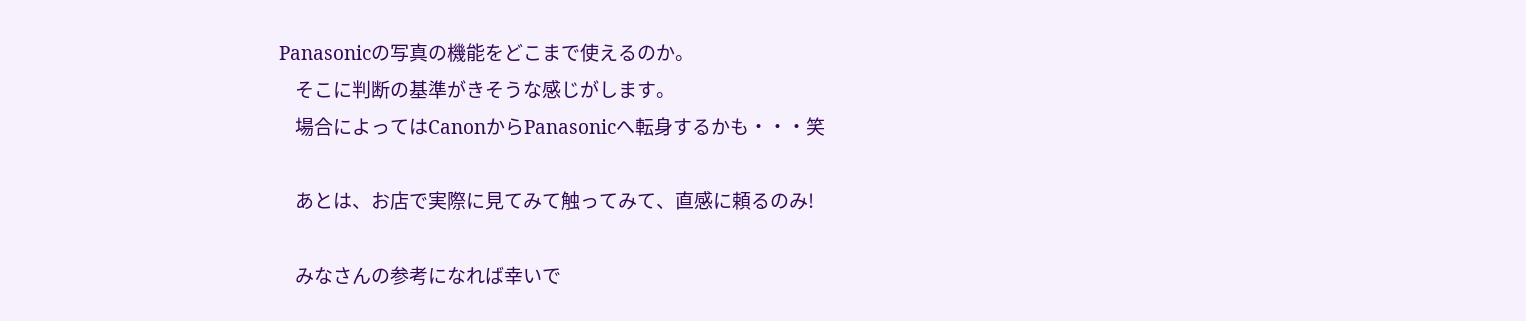Panasonicの写真の機能をどこまで使えるのか。
    そこに判断の基準がきそうな感じがします。
    場合によってはCanonからPanasonicへ転身するかも・・・笑

    あとは、お店で実際に見てみて触ってみて、直感に頼るのみ!

    みなさんの参考になれば幸いで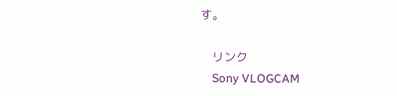す。

    リンク
    Sony VLOGCAM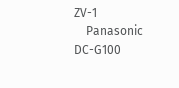ZV-1
    Panasonic DC-G100